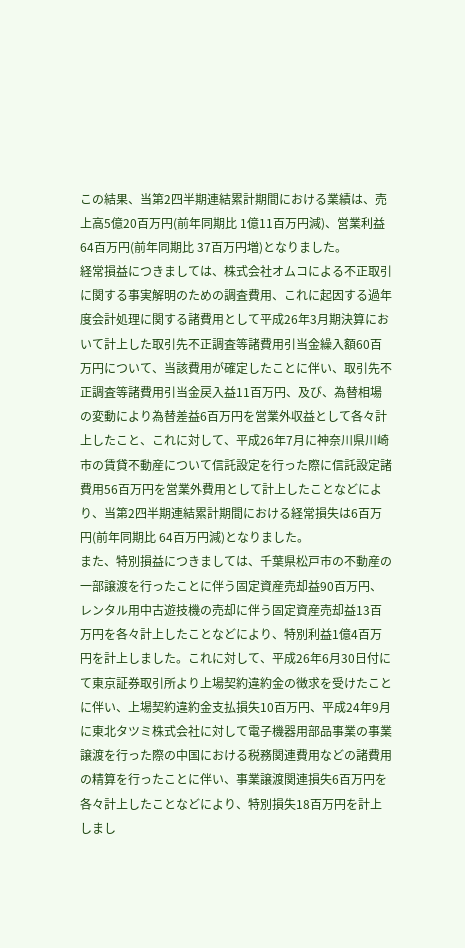この結果、当第2四半期連結累計期間における業績は、売上高5億20百万円(前年同期比 1億11百万円減)、営業利益64百万円(前年同期比 37百万円増)となりました。
経常損益につきましては、株式会社オムコによる不正取引に関する事実解明のための調査費用、これに起因する過年度会計処理に関する諸費用として平成26年3月期決算において計上した取引先不正調査等諸費用引当金繰入額60百万円について、当該費用が確定したことに伴い、取引先不正調査等諸費用引当金戻入益11百万円、及び、為替相場の変動により為替差益6百万円を営業外収益として各々計上したこと、これに対して、平成26年7月に神奈川県川崎市の賃貸不動産について信託設定を行った際に信託設定諸費用56百万円を営業外費用として計上したことなどにより、当第2四半期連結累計期間における経常損失は6百万円(前年同期比 64百万円減)となりました。
また、特別損益につきましては、千葉県松戸市の不動産の一部譲渡を行ったことに伴う固定資産売却益90百万円、レンタル用中古遊技機の売却に伴う固定資産売却益13百万円を各々計上したことなどにより、特別利益1億4百万円を計上しました。これに対して、平成26年6月30日付にて東京証券取引所より上場契約違約金の徴求を受けたことに伴い、上場契約違約金支払損失10百万円、平成24年9月に東北タツミ株式会社に対して電子機器用部品事業の事業譲渡を行った際の中国における税務関連費用などの諸費用の精算を行ったことに伴い、事業譲渡関連損失6百万円を各々計上したことなどにより、特別損失18百万円を計上しまし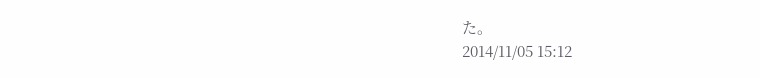た。
2014/11/05 15:12